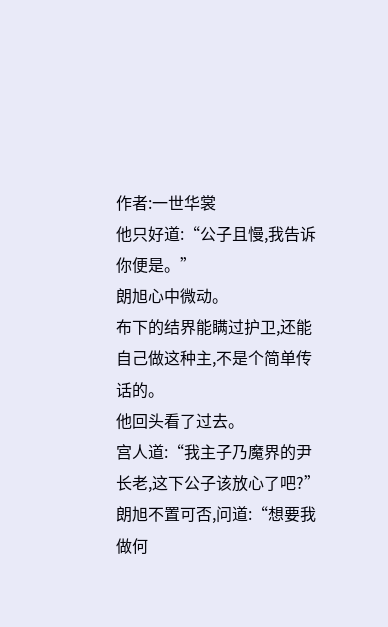作者:一世华裳
他只好道:“公子且慢,我告诉你便是。”
朗旭心中微动。
布下的结界能瞒过护卫,还能自己做这种主,不是个简单传话的。
他回头看了过去。
宫人道:“我主子乃魔界的尹长老,这下公子该放心了吧?”
朗旭不置可否,问道:“想要我做何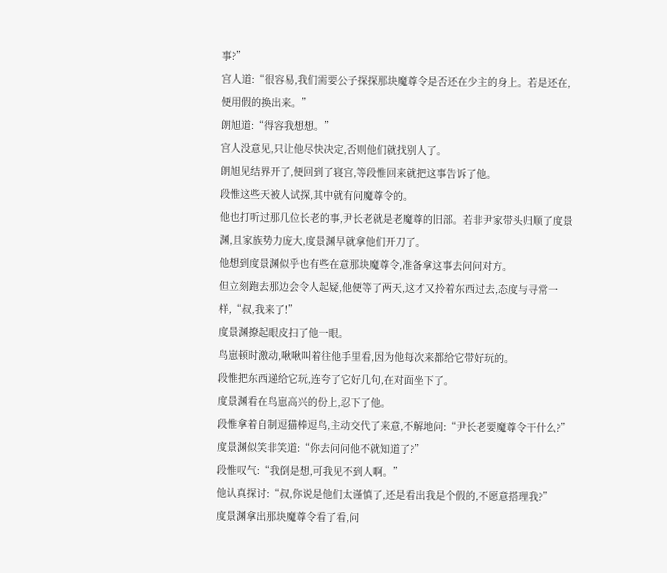事?”
宫人道:“很容易,我们需要公子探探那块魔尊令是否还在少主的身上。若是还在,便用假的换出来。”
朗旭道:“得容我想想。”
宫人没意见,只让他尽快决定,否则他们就找别人了。
朗旭见结界开了,便回到了寝宫,等段惟回来就把这事告诉了他。
段惟这些天被人试探,其中就有问魔尊令的。
他也打听过那几位长老的事,尹长老就是老魔尊的旧部。若非尹家带头归顺了度景渊,且家族势力庞大,度景渊早就拿他们开刀了。
他想到度景渊似乎也有些在意那块魔尊令,准备拿这事去问问对方。
但立刻跑去那边会令人起疑,他便等了两天,这才又拎着东西过去,态度与寻常一样,“叔,我来了!”
度景渊撩起眼皮扫了他一眼。
鸟崽顿时激动,啾啾叫着往他手里看,因为他每次来都给它带好玩的。
段惟把东西递给它玩,连夸了它好几句,在对面坐下了。
度景渊看在鸟崽高兴的份上,忍下了他。
段惟拿着自制逗猫棒逗鸟,主动交代了来意,不解地问:“尹长老要魔尊令干什么?”
度景渊似笑非笑道:“你去问问他不就知道了?”
段惟叹气:“我倒是想,可我见不到人啊。”
他认真探讨:“叔,你说是他们太谨慎了,还是看出我是个假的,不愿意搭理我?”
度景渊拿出那块魔尊令看了看,问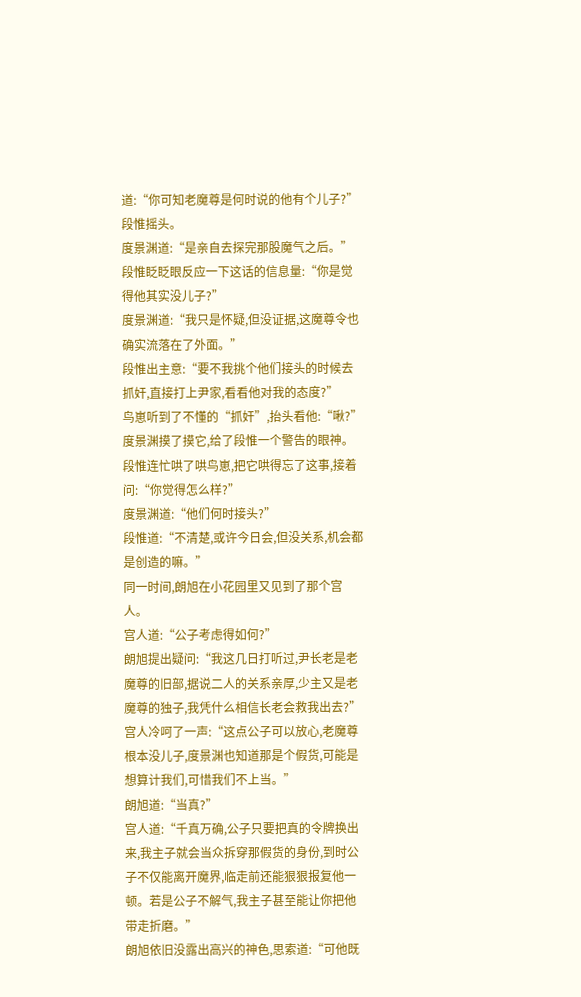道:“你可知老魔尊是何时说的他有个儿子?”
段惟摇头。
度景渊道:“是亲自去探完那股魔气之后。”
段惟眨眨眼反应一下这话的信息量:“你是觉得他其实没儿子?”
度景渊道:“我只是怀疑,但没证据,这魔尊令也确实流落在了外面。”
段惟出主意:“要不我挑个他们接头的时候去抓奸,直接打上尹家,看看他对我的态度?”
鸟崽听到了不懂的“抓奸”,抬头看他:“啾?”
度景渊摸了摸它,给了段惟一个警告的眼神。
段惟连忙哄了哄鸟崽,把它哄得忘了这事,接着问:“你觉得怎么样?”
度景渊道:“他们何时接头?”
段惟道:“不清楚,或许今日会,但没关系,机会都是创造的嘛。”
同一时间,朗旭在小花园里又见到了那个宫人。
宫人道:“公子考虑得如何?”
朗旭提出疑问:“我这几日打听过,尹长老是老魔尊的旧部,据说二人的关系亲厚,少主又是老魔尊的独子,我凭什么相信长老会救我出去?”
宫人冷呵了一声:“这点公子可以放心,老魔尊根本没儿子,度景渊也知道那是个假货,可能是想算计我们,可惜我们不上当。”
朗旭道:“当真?”
宫人道:“千真万确,公子只要把真的令牌换出来,我主子就会当众拆穿那假货的身份,到时公子不仅能离开魔界,临走前还能狠狠报复他一顿。若是公子不解气,我主子甚至能让你把他带走折磨。”
朗旭依旧没露出高兴的神色,思索道:“可他既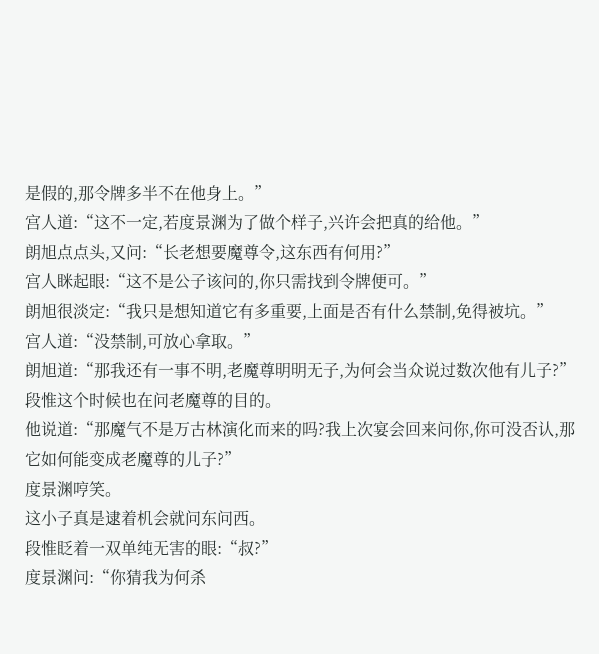是假的,那令牌多半不在他身上。”
宫人道:“这不一定,若度景渊为了做个样子,兴许会把真的给他。”
朗旭点点头,又问:“长老想要魔尊令,这东西有何用?”
宫人眯起眼:“这不是公子该问的,你只需找到令牌便可。”
朗旭很淡定:“我只是想知道它有多重要,上面是否有什么禁制,免得被坑。”
宫人道:“没禁制,可放心拿取。”
朗旭道:“那我还有一事不明,老魔尊明明无子,为何会当众说过数次他有儿子?”
段惟这个时候也在问老魔尊的目的。
他说道:“那魔气不是万古林演化而来的吗?我上次宴会回来问你,你可没否认,那它如何能变成老魔尊的儿子?”
度景渊哼笑。
这小子真是逮着机会就问东问西。
段惟眨着一双单纯无害的眼:“叔?”
度景渊问:“你猜我为何杀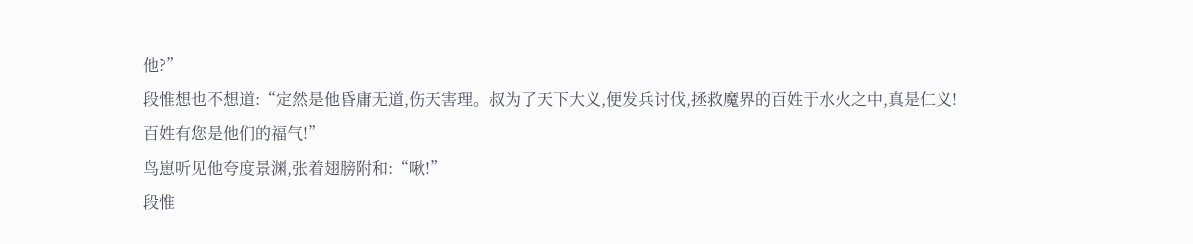他?”
段惟想也不想道:“定然是他昏庸无道,伤天害理。叔为了天下大义,便发兵讨伐,拯救魔界的百姓于水火之中,真是仁义!百姓有您是他们的福气!”
鸟崽听见他夸度景渊,张着翅膀附和:“啾!”
段惟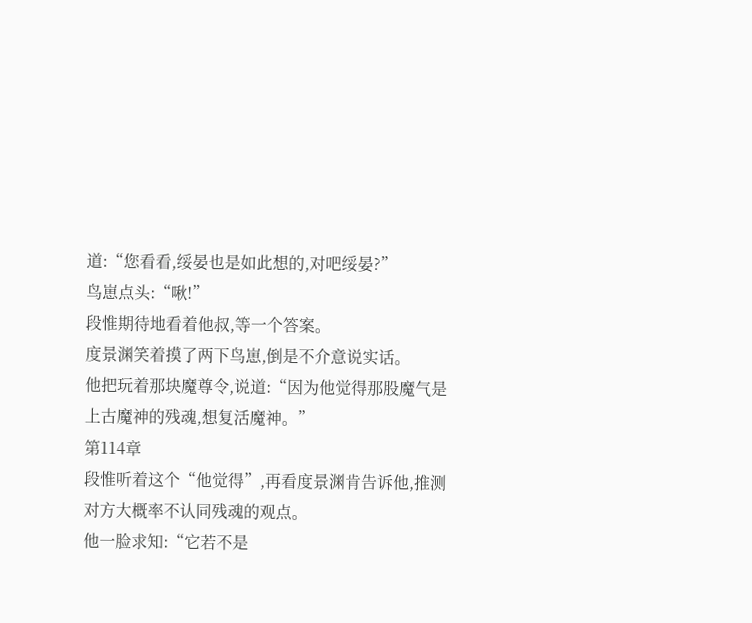道:“您看看,绥晏也是如此想的,对吧绥晏?”
鸟崽点头:“啾!”
段惟期待地看着他叔,等一个答案。
度景渊笑着摸了两下鸟崽,倒是不介意说实话。
他把玩着那块魔尊令,说道:“因为他觉得那股魔气是上古魔神的残魂,想复活魔神。”
第114章
段惟听着这个“他觉得”,再看度景渊肯告诉他,推测对方大概率不认同残魂的观点。
他一脸求知:“它若不是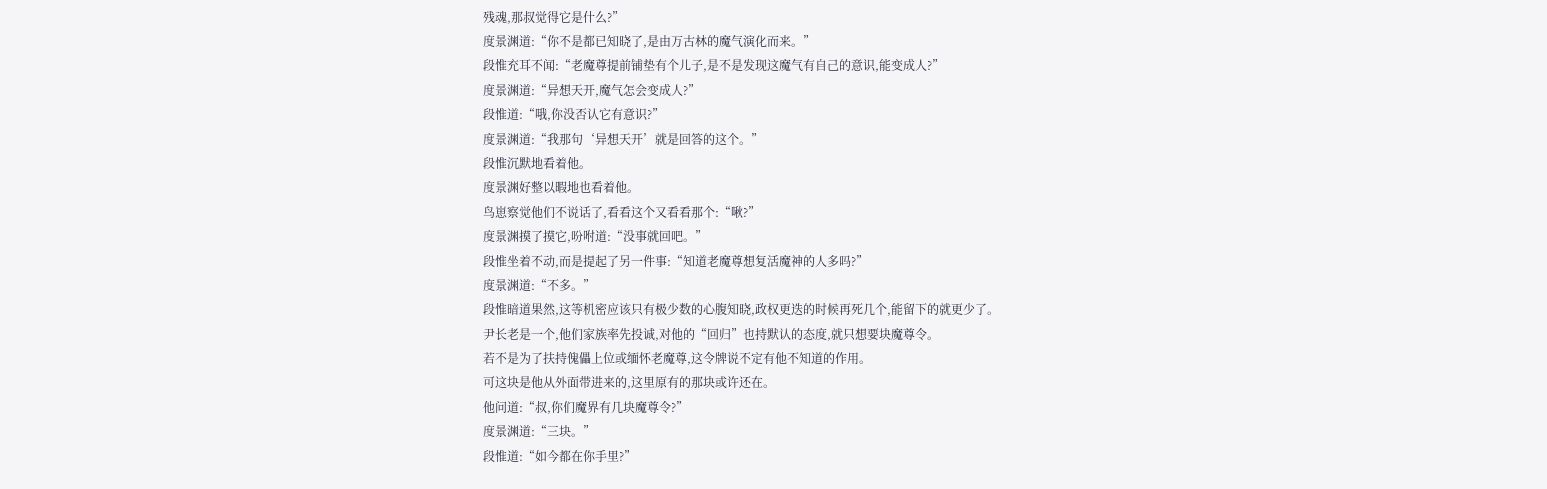残魂,那叔觉得它是什么?”
度景渊道:“你不是都已知晓了,是由万古林的魔气演化而来。”
段惟充耳不闻:“老魔尊提前铺垫有个儿子,是不是发现这魔气有自己的意识,能变成人?”
度景渊道:“异想天开,魔气怎会变成人?”
段惟道:“哦,你没否认它有意识?”
度景渊道:“我那句‘异想天开’就是回答的这个。”
段惟沉默地看着他。
度景渊好整以暇地也看着他。
鸟崽察觉他们不说话了,看看这个又看看那个:“啾?”
度景渊摸了摸它,吩咐道:“没事就回吧。”
段惟坐着不动,而是提起了另一件事:“知道老魔尊想复活魔神的人多吗?”
度景渊道:“不多。”
段惟暗道果然,这等机密应该只有极少数的心腹知晓,政权更迭的时候再死几个,能留下的就更少了。
尹长老是一个,他们家族率先投诚,对他的“回归”也持默认的态度,就只想要块魔尊令。
若不是为了扶持傀儡上位或缅怀老魔尊,这令牌说不定有他不知道的作用。
可这块是他从外面带进来的,这里原有的那块或许还在。
他问道:“叔,你们魔界有几块魔尊令?”
度景渊道:“三块。”
段惟道:“如今都在你手里?”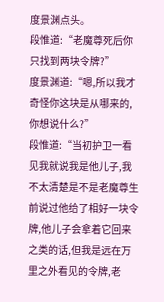度景渊点头。
段惟道:“老魔尊死后你只找到两块令牌?”
度景渊道:“嗯,所以我才奇怪你这块是从哪来的,你想说什么?”
段惟道:“当初护卫一看见我就说我是他儿子,我不太清楚是不是老魔尊生前说过他给了相好一块令牌,他儿子会拿着它回来之类的话,但我是远在万里之外看见的令牌,老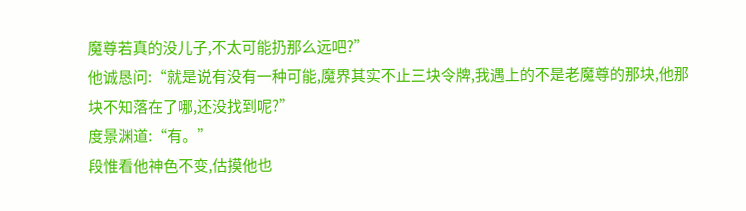魔尊若真的没儿子,不太可能扔那么远吧?”
他诚恳问:“就是说有没有一种可能,魔界其实不止三块令牌,我遇上的不是老魔尊的那块,他那块不知落在了哪,还没找到呢?”
度景渊道:“有。”
段惟看他神色不变,估摸他也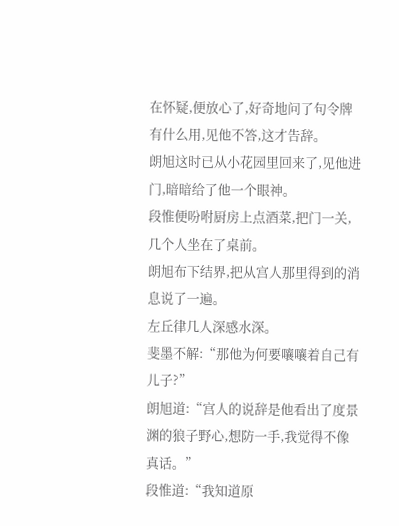在怀疑,便放心了,好奇地问了句令牌有什么用,见他不答,这才告辞。
朗旭这时已从小花园里回来了,见他进门,暗暗给了他一个眼神。
段惟便吩咐厨房上点酒菜,把门一关,几个人坐在了桌前。
朗旭布下结界,把从宫人那里得到的消息说了一遍。
左丘律几人深感水深。
斐墨不解:“那他为何要嚷嚷着自己有儿子?”
朗旭道:“宫人的说辞是他看出了度景渊的狼子野心,想防一手,我觉得不像真话。”
段惟道:“我知道原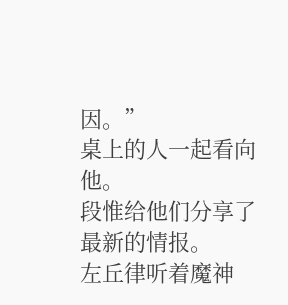因。”
桌上的人一起看向他。
段惟给他们分享了最新的情报。
左丘律听着魔神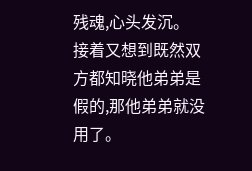残魂,心头发沉。
接着又想到既然双方都知晓他弟弟是假的,那他弟弟就没用了。